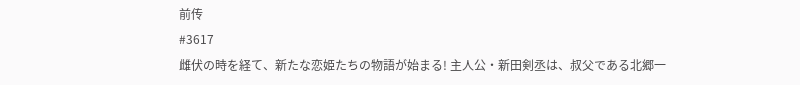前传
#3617
雌伏の時を経て、新たな恋姫たちの物語が始まる! 主人公・新田剣丞は、叔父である北郷一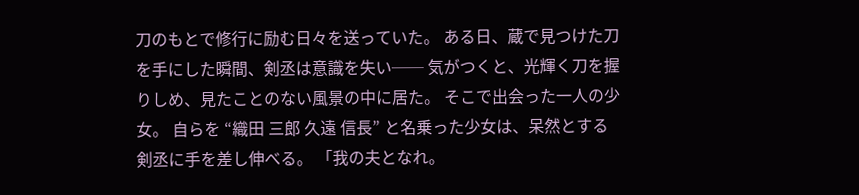刀のもとで修行に励む日々を送っていた。 ある日、蔵で見つけた刀を手にした瞬間、剣丞は意識を失い── 気がつくと、光輝く刀を握りしめ、見たことのない風景の中に居た。 そこで出会った一人の少女。 自らを “織田 三郎 久遠 信長” と名乗った少女は、呆然とする剣丞に手を差し伸べる。 「我の夫となれ。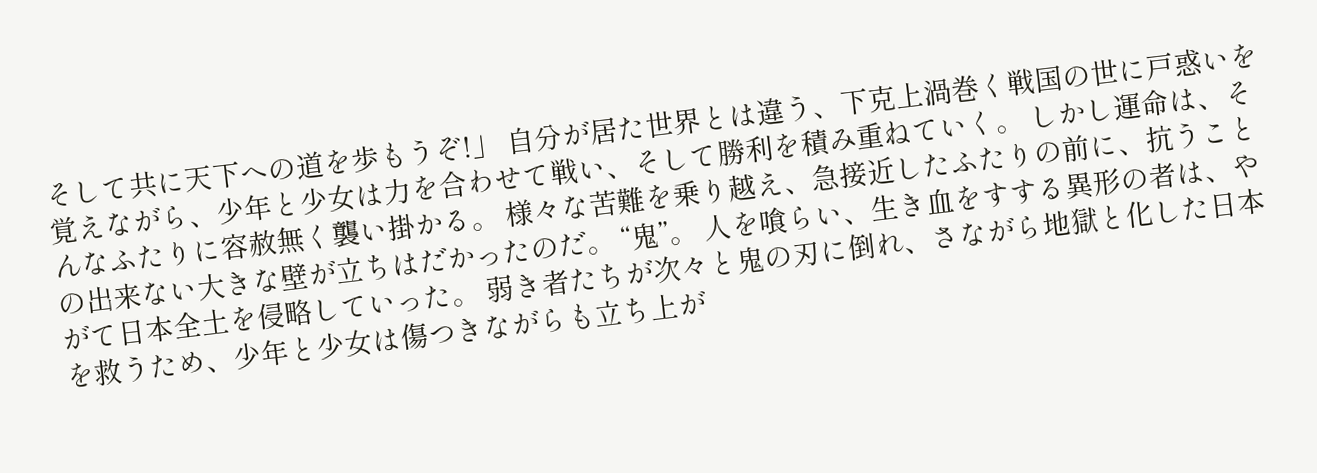そして共に天下への道を歩もうぞ!」 自分が居た世界とは違う、下克上渦巻く戦国の世に戸惑いを覚えながら、少年と少女は力を合わせて戦い、そして勝利を積み重ねていく。 しかし運命は、そんなふたりに容赦無く襲い掛かる。 様々な苦難を乗り越え、急接近したふたりの前に、抗うことの出来ない大きな壁が立ちはだかったのだ。 “鬼”。 人を喰らい、生き血をすする異形の者は、やがて日本全土を侵略していった。 弱き者たちが次々と鬼の刃に倒れ、さながら地獄と化した日本を救うため、少年と少女は傷つきながらも立ち上が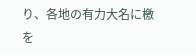り、各地の有力大名に檄を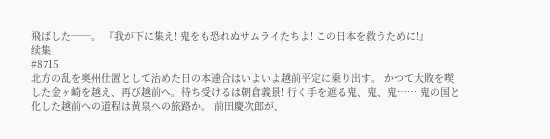飛ばした──。 『我が下に集え! 鬼をも恐れぬサムライたちよ! この日本を救うために!』
续集
#8715
北方の乱を奥州仕置として治めた日の本連合はいよいよ越前平定に乗り出す。 かつて大敗を喫した金ヶ崎を越え、再び越前へ。待ち受けるは朝倉義景! 行く手を遮る鬼、鬼、鬼…… 鬼の国と化した越前への道程は黄泉への旅路か。 前田慶次郎が、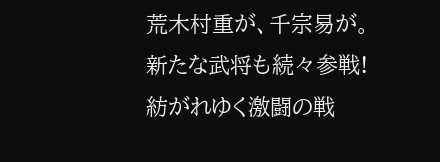荒木村重が、千宗易が。新たな武将も続々参戦! 紡がれゆく激闘の戦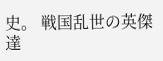史。 戦国乱世の英傑達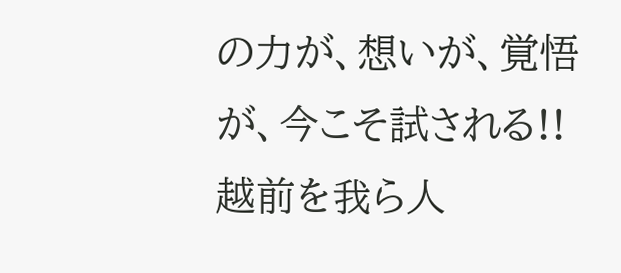の力が、想いが、覚悟が、今こそ試される!! 越前を我ら人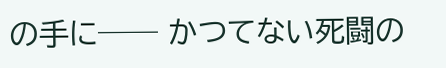の手に── かつてない死闘の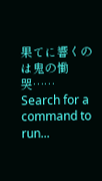果てに響くのは鬼の慟哭……
Search for a command to run...